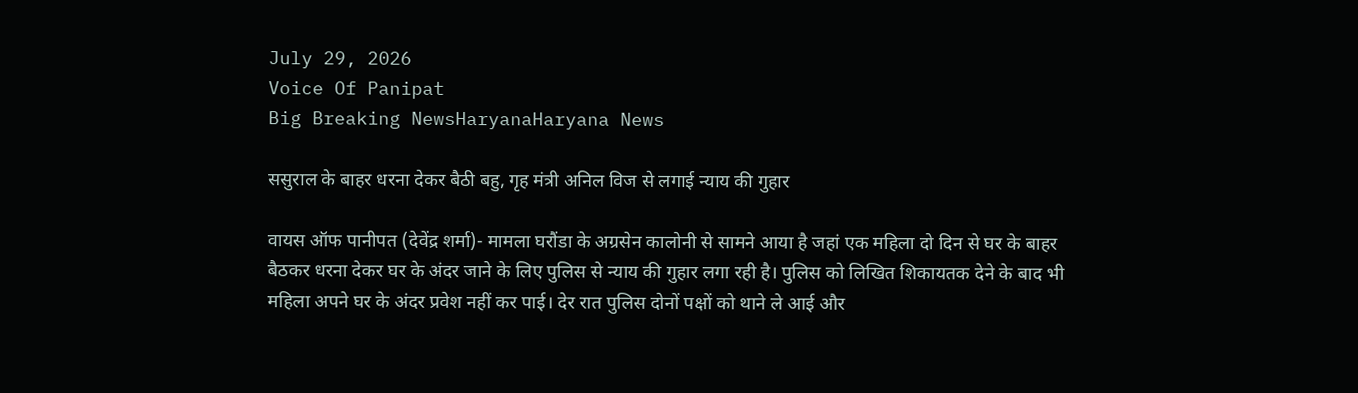July 29, 2026
Voice Of Panipat
Big Breaking NewsHaryanaHaryana News

ससुराल के बाहर धरना देकर बैठी बहु, गृह मंत्री अनिल विज से लगाई न्याय की गुहार

वायस ऑफ पानीपत (देवेंद्र शर्मा)- मामला घरौंडा के अग्रसेन कालोनी से सामने आया है जहां एक महिला दो दिन से घर के बाहर बैठकर धरना देकर घर के अंदर जाने के लिए पुलिस से न्याय की गुहार लगा रही है। पुलिस को लिखित शिकायतक देने के बाद भी महिला अपने घर के अंदर प्रवेश नहीं कर पाई। देर रात पुलिस दोनों पक्षों को थाने ले आई और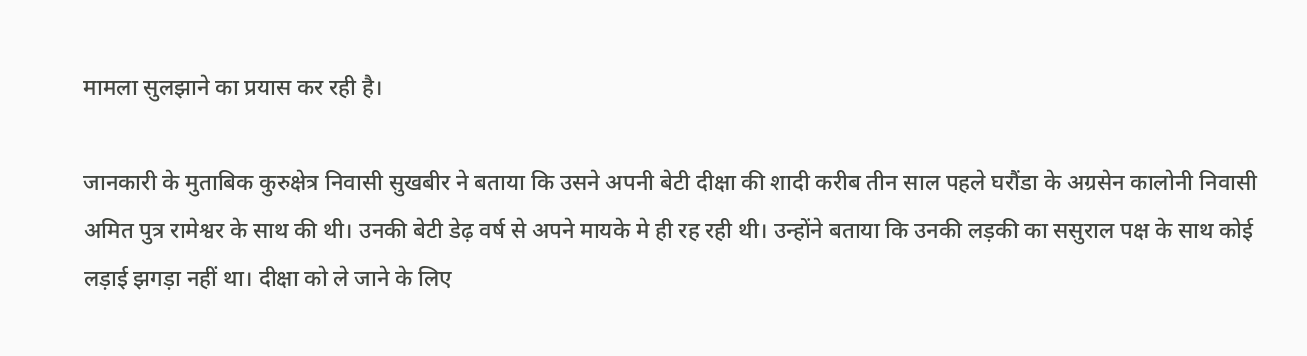मामला सुलझाने का प्रयास कर रही है।

जानकारी के मुताबिक कुरुक्षेत्र निवासी सुखबीर ने बताया कि उसने अपनी बेटी दीक्षा की शादी करीब तीन साल पहले घरौंडा के अग्रसेन कालोनी निवासी अमित पुत्र रामेश्वर के साथ की थी। उनकी बेटी डेढ़ वर्ष से अपने मायके मे ही रह रही थी। उन्होंने बताया कि उनकी लड़की का ससुराल पक्ष के साथ कोई लड़ाई झगड़ा नहीं था। दीक्षा को ले जाने के लिए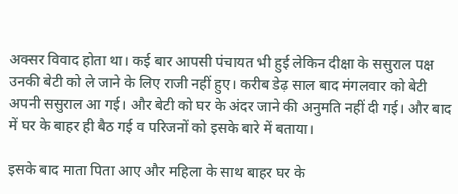अक्सर विवाद होता था। कई बार आपसी पंचायत भी हुई लेकिन दीक्षा के ससुराल पक्ष उनकी बेटी को ले जाने के लिए राजी नहीं हुए। करीब डेढ़ साल बाद मंगलवार को बेटी अपनी ससुराल आ गई। और बेटी को घर के अंदर जाने की अनुमति नहीं दी गई। और बाद में घर के बाहर ही बैठ गई व परिजनों को इसके बारे में बताया।

इसके बाद माता पिता आए और महिला के साथ बाहर घर के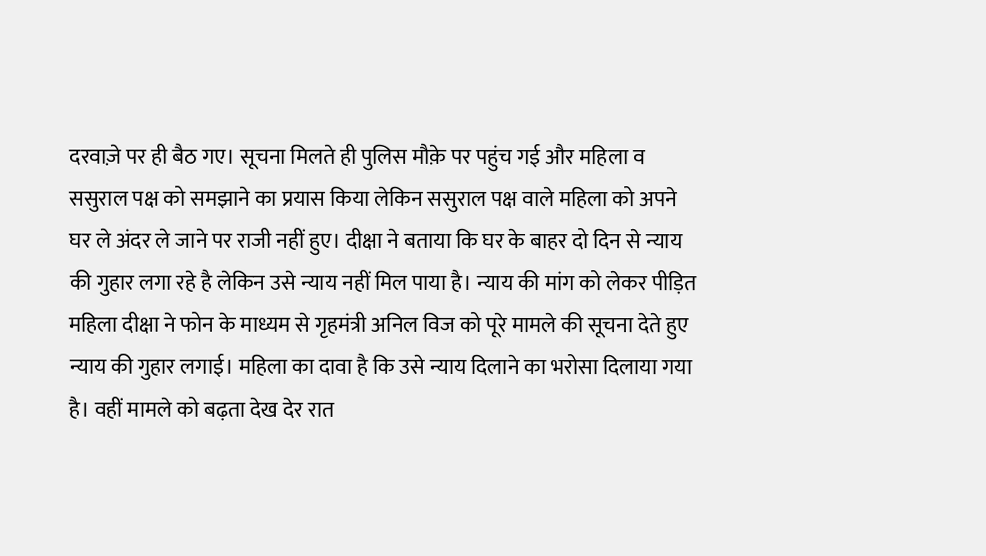दरवाज़े पर ही बैठ गए। सूचना मिलते ही पुलिस मौक़े पर पहुंच गई और महिला व ससुराल पक्ष को समझाने का प्रयास किया लेकिन ससुराल पक्ष वाले महिला को अपने घर ले अंदर ले जाने पर राजी नहीं हुए। दीक्षा ने बताया कि घर के बाहर दो दिन से न्याय की गुहार लगा रहे है लेकिन उसे न्याय नहीं मिल पाया है। न्याय की मांग को लेकर पीड़ित महिला दीक्षा ने फोन के माध्यम से गृहमंत्री अनिल विज को पूरे मामले की सूचना देते हुए न्याय की गुहार लगाई। महिला का दावा है कि उसे न्याय दिलाने का भरोसा दिलाया गया है। वहीं मामले को बढ़ता देख देर रात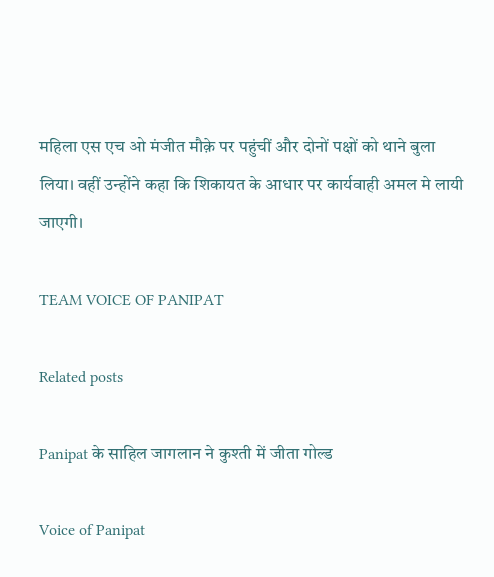महिला एस एच ओ मंजीत मौक़े पर पहुंचीं और दोनों पक्षों को थाने बुला लिया। वहीं उन्होंने कहा कि शिकायत के आधार पर कार्यवाही अमल मे लायी जाएगी।

TEAM VOICE OF PANIPAT

Related posts

Panipat के साहिल जागलान ने कुश्ती में जीता गोल्ड

Voice of Panipat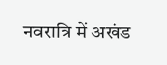नवरात्रि में अखंड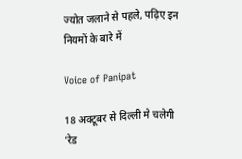ज्योत जलाने से पहले, पढ़िए इन नियमों के बारे में

Voice of Panipat

18 अक्टूबर से दिल्ली मे चलेगी ‘रेड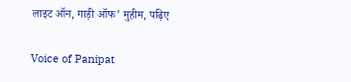लाइट ऑन, गाड़ी ऑफ’ मुहीम, पढ़िए

Voice of Panipat